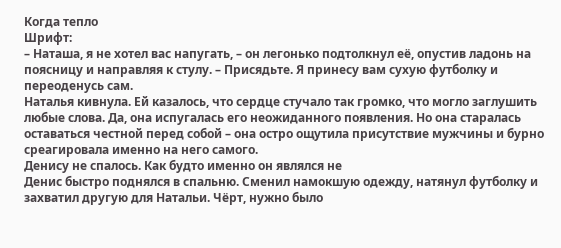Когда тепло
Шрифт:
– Наташа, я не хотел вас напугать, – он легонько подтолкнул её, опустив ладонь на поясницу и направляя к стулу. – Присядьте. Я принесу вам сухую футболку и переоденусь сам.
Наталья кивнула. Ей казалось, что сердце стучало так громко, что могло заглушить любые слова. Да, она испугалась его неожиданного появления. Но она старалась оставаться честной перед собой – она остро ощутила присутствие мужчины и бурно среагировала именно на него самого.
Денису не спалось. Как будто именно он являлся не
Денис быстро поднялся в спальню. Сменил намокшую одежду, натянул футболку и захватил другую для Натальи. Чёрт, нужно было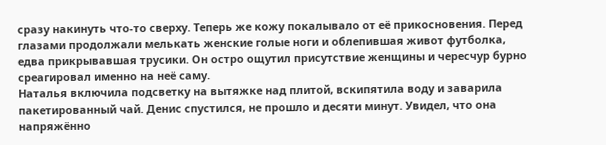сразу накинуть что-то сверху. Теперь же кожу покалывало от её прикосновения. Перед глазами продолжали мелькать женские голые ноги и облепившая живот футболка, едва прикрывавшая трусики. Он остро ощутил присутствие женщины и чересчур бурно среагировал именно на неё саму.
Наталья включила подсветку на вытяжке над плитой, вскипятила воду и заварила пакетированный чай. Денис спустился, не прошло и десяти минут. Увидел, что она напряжённо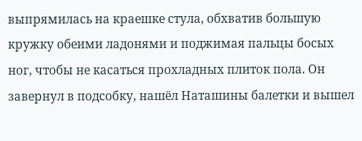выпрямилась на краешке стула, обхватив большую кружку обеими ладонями и поджимая пальцы босых ног, чтобы не касаться прохладных плиток пола. Он завернул в подсобку, нашёл Наташины балетки и вышел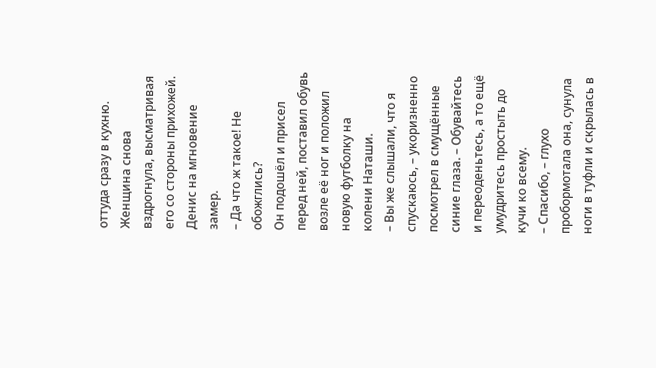оттуда сразу в кухню. Женщина снова вздрогнула, высматривая его со стороны прихожей. Денис на мгновение замер.
– Да что ж такое! Не обожглись?
Он подошёл и присел перед ней, поставил обувь возле её ног и положил новую футболку на колени Наташи.
– Вы же слышали, что я спускаюсь, – укоризненно посмотрел в смущённые синие глаза. – Обувайтесь и переоденьтесь, а то ещё умудритесь простыть до кучи ко всему.
– Спасибо, – глухо пробормотала она, сунула ноги в туфли и скрылась в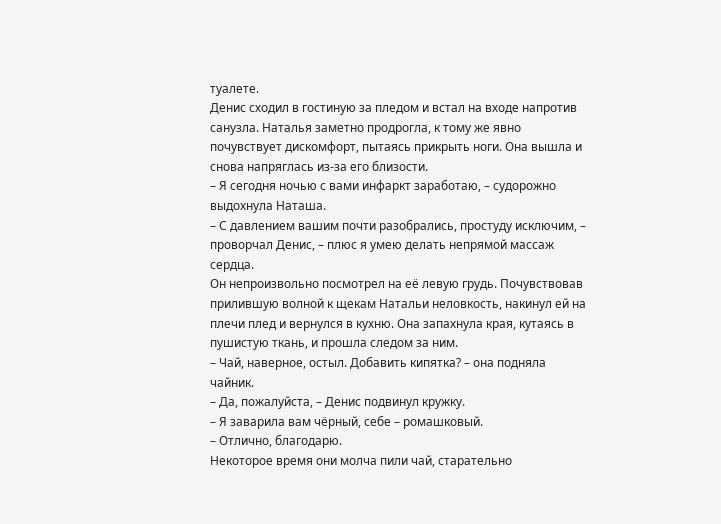туалете.
Денис сходил в гостиную за пледом и встал на входе напротив санузла. Наталья заметно продрогла, к тому же явно почувствует дискомфорт, пытаясь прикрыть ноги. Она вышла и снова напряглась из-за его близости.
– Я сегодня ночью с вами инфаркт заработаю, – судорожно выдохнула Наташа.
– С давлением вашим почти разобрались, простуду исключим, – проворчал Денис, – плюс я умею делать непрямой массаж сердца.
Он непроизвольно посмотрел на её левую грудь. Почувствовав прилившую волной к щекам Натальи неловкость, накинул ей на плечи плед и вернулся в кухню. Она запахнула края, кутаясь в пушистую ткань, и прошла следом за ним.
– Чай, наверное, остыл. Добавить кипятка? – она подняла чайник.
– Да, пожалуйста, – Денис подвинул кружку.
– Я заварила вам чёрный, себе – ромашковый.
– Отлично, благодарю.
Некоторое время они молча пили чай, старательно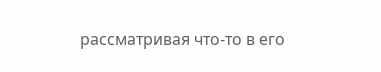рассматривая что-то в его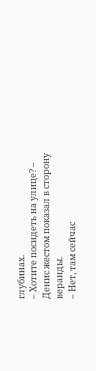глубинах.
– Хотите посидеть на улице? – Денис жестом показал в сторону веранды.
– Нет, там сейчас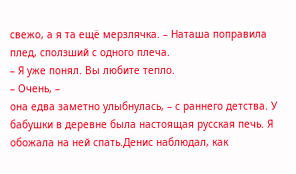свежо, а я та ещё мерзлячка. – Наташа поправила плед, сползший с одного плеча.
– Я уже понял. Вы любите тепло.
– Очень, –
она едва заметно улыбнулась, – с раннего детства. У бабушки в деревне была настоящая русская печь. Я обожала на ней спать.Денис наблюдал, как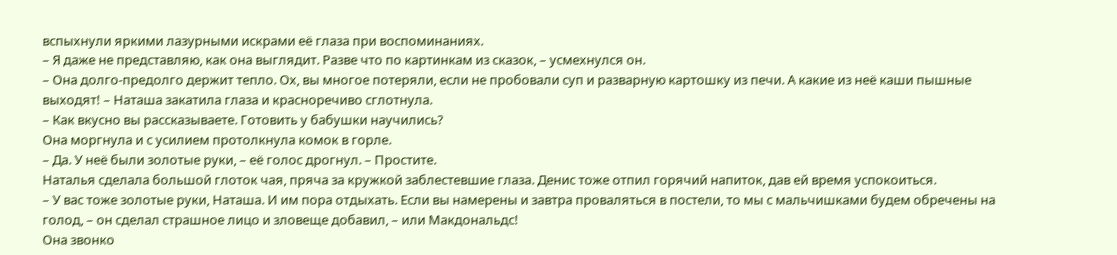вспыхнули яркими лазурными искрами её глаза при воспоминаниях.
– Я даже не представляю, как она выглядит. Разве что по картинкам из сказок, – усмехнулся он.
– Она долго-предолго держит тепло. Ох, вы многое потеряли, если не пробовали суп и разварную картошку из печи. А какие из неё каши пышные выходят! – Наташа закатила глаза и красноречиво сглотнула.
– Как вкусно вы рассказываете. Готовить у бабушки научились?
Она моргнула и с усилием протолкнула комок в горле.
– Да. У неё были золотые руки, – её голос дрогнул. – Простите.
Наталья сделала большой глоток чая, пряча за кружкой заблестевшие глаза. Денис тоже отпил горячий напиток, дав ей время успокоиться.
– У вас тоже золотые руки, Наташа. И им пора отдыхать. Если вы намерены и завтра проваляться в постели, то мы с мальчишками будем обречены на голод, – он сделал страшное лицо и зловеще добавил, – или Макдональдс!
Она звонко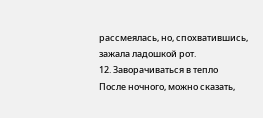рассмеялась, но, спохватившись, зажала ладошкой рот.
12. Заворачиваться в тепло
После ночного, можно сказать,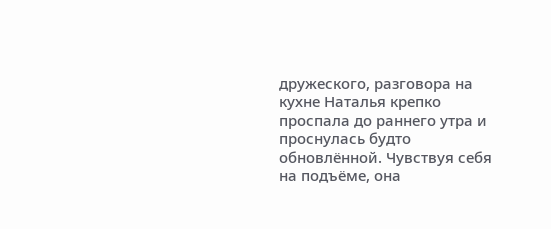дружеского, разговора на кухне Наталья крепко проспала до раннего утра и проснулась будто обновлённой. Чувствуя себя на подъёме, она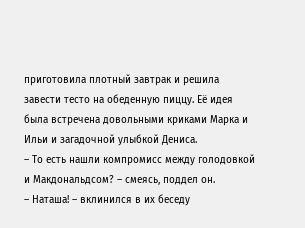приготовила плотный завтрак и решила завести тесто на обеденную пиццу. Её идея была встречена довольными криками Марка и Ильи и загадочной улыбкой Дениса.
– То есть нашли компромисс между голодовкой и Макдональдсом? – смеясь, поддел он.
– Наташа! – вклинился в их беседу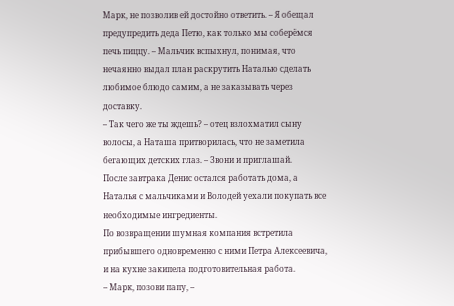Марк, не позволив ей достойно ответить. – Я обещал предупредить деда Петю, как только мы соберёмся печь пиццу. – Мальчик вспыхнул, понимая, что нечаянно выдал план раскрутить Наталью сделать любимое блюдо самим, а не заказывать через доставку.
– Так чего же ты ждешь? – отец взлохматил сыну волосы, а Наташа притворилась, что не заметила бегающих детских глаз. – Звони и приглашай.
После завтрака Денис остался работать дома, а Наталья с мальчиками и Володей уехали покупать все необходимые ингредиенты.
По возвращении шумная компания встретила прибывшего одновременно с ними Петра Алексеевича, и на кухне закипела подготовительная работа.
– Марк, позови папу, –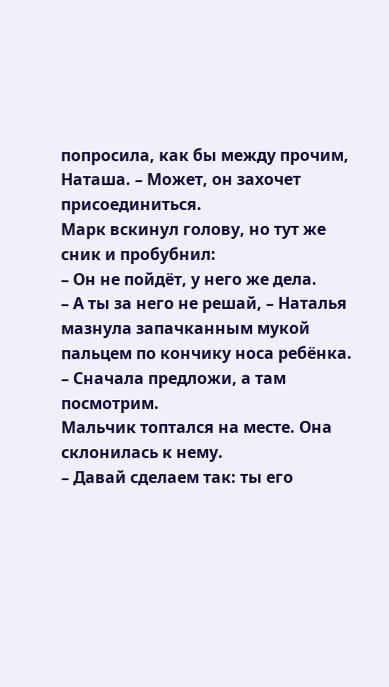попросила, как бы между прочим, Наташа. – Может, он захочет присоединиться.
Марк вскинул голову, но тут же сник и пробубнил:
– Он не пойдёт, у него же дела.
– А ты за него не решай, – Наталья мазнула запачканным мукой пальцем по кончику носа ребёнка. – Сначала предложи, а там посмотрим.
Мальчик топтался на месте. Она склонилась к нему.
– Давай сделаем так: ты его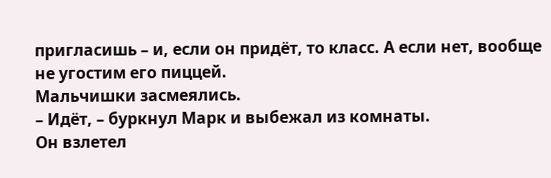пригласишь – и, если он придёт, то класс. А если нет, вообще не угостим его пиццей.
Мальчишки засмеялись.
– Идёт, – буркнул Марк и выбежал из комнаты.
Он взлетел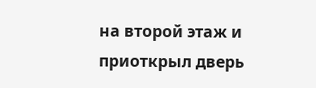на второй этаж и приоткрыл дверь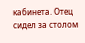кабинета. Отец сидел за столом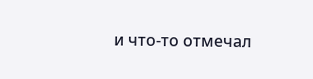и что-то отмечал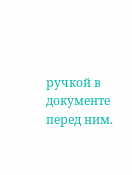ручкой в документе перед ним.